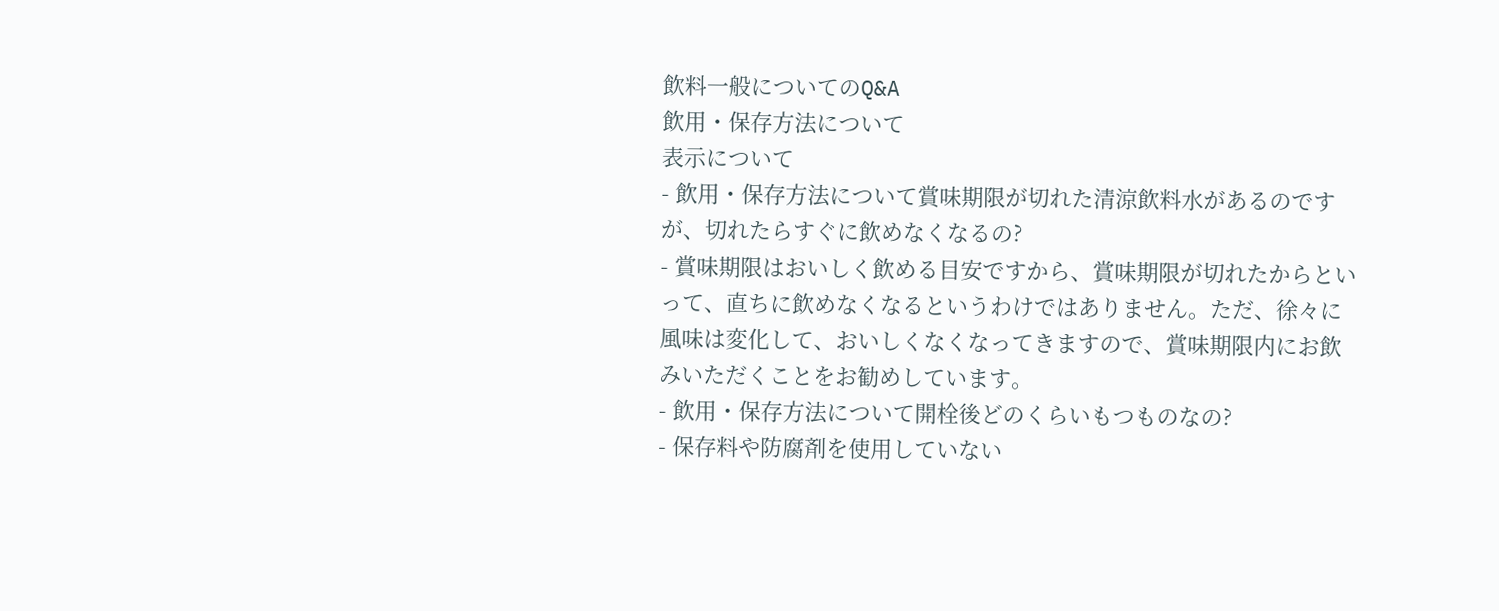飲料一般についてのQ&A
飲用・保存方法について
表示について
- 飲用・保存方法について賞味期限が切れた清涼飲料水があるのですが、切れたらすぐに飲めなくなるの?
- 賞味期限はおいしく飲める目安ですから、賞味期限が切れたからといって、直ちに飲めなくなるというわけではありません。ただ、徐々に風味は変化して、おいしくなくなってきますので、賞味期限内にお飲みいただくことをお勧めしています。
- 飲用・保存方法について開栓後どのくらいもつものなの?
- 保存料や防腐剤を使用していない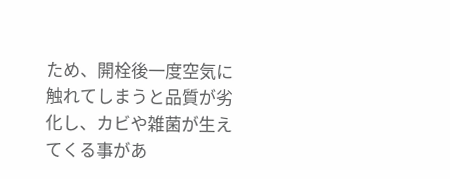ため、開栓後一度空気に触れてしまうと品質が劣化し、カビや雑菌が生えてくる事があ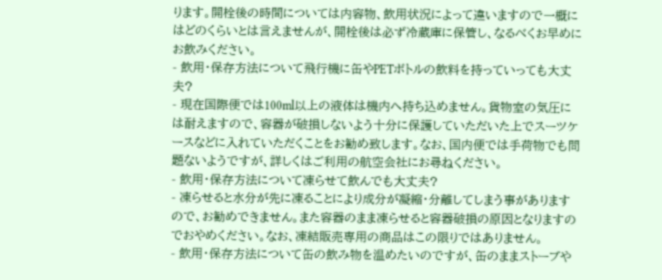ります。開栓後の時間については内容物、飲用状況によって違いますので一概にはどのくらいとは言えませんが、開栓後は必ず冷蔵庫に保管し、なるべくお早めにお飲みください。
- 飲用・保存方法について飛行機に缶やPETボトルの飲料を持っていっても大丈夫?
- 現在国際便では100ml以上の液体は機内へ持ち込めません。貨物室の気圧には耐えますので、容器が破損しないよう十分に保護していただいた上でスーツケースなどに入れていただくことをお勧め致します。なお、国内便では手荷物でも問題ないようですが、詳しくはご利用の航空会社にお尋ねください。
- 飲用・保存方法について凍らせて飲んでも大丈夫?
- 凍らせると水分が先に凍ることにより成分が凝縮・分離してしまう事がありますので、お勧めできません。また容器のまま凍らせると容器破損の原因となりますのでおやめください。なお、凍結販売専用の商品はこの限りではありません。
- 飲用・保存方法について缶の飲み物を温めたいのですが、缶のままストーブや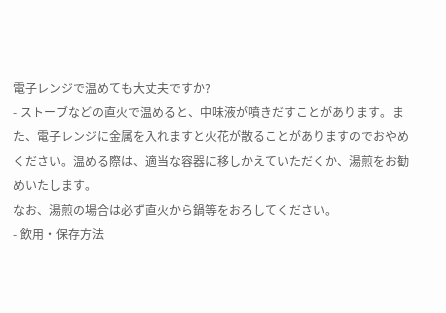電子レンジで温めても大丈夫ですか?
- ストーブなどの直火で温めると、中味液が噴きだすことがあります。また、電子レンジに金属を入れますと火花が散ることがありますのでおやめください。温める際は、適当な容器に移しかえていただくか、湯煎をお勧めいたします。
なお、湯煎の場合は必ず直火から鍋等をおろしてください。
- 飲用・保存方法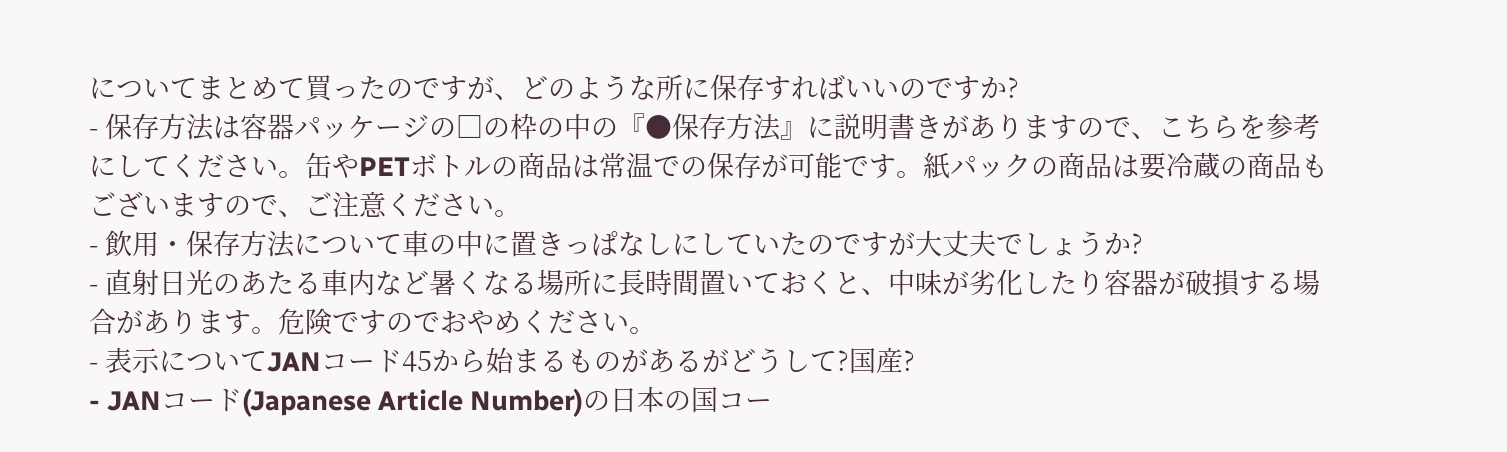についてまとめて買ったのですが、どのような所に保存すればいいのですか?
- 保存方法は容器パッケージの□の枠の中の『●保存方法』に説明書きがありますので、こちらを参考にしてください。缶やPETボトルの商品は常温での保存が可能です。紙パックの商品は要冷蔵の商品もございますので、ご注意ください。
- 飲用・保存方法について車の中に置きっぱなしにしていたのですが大丈夫でしょうか?
- 直射日光のあたる車内など暑くなる場所に長時間置いておくと、中味が劣化したり容器が破損する場合があります。危険ですのでおやめください。
- 表示についてJANコード45から始まるものがあるがどうして?国産?
- JANコード(Japanese Article Number)の日本の国コー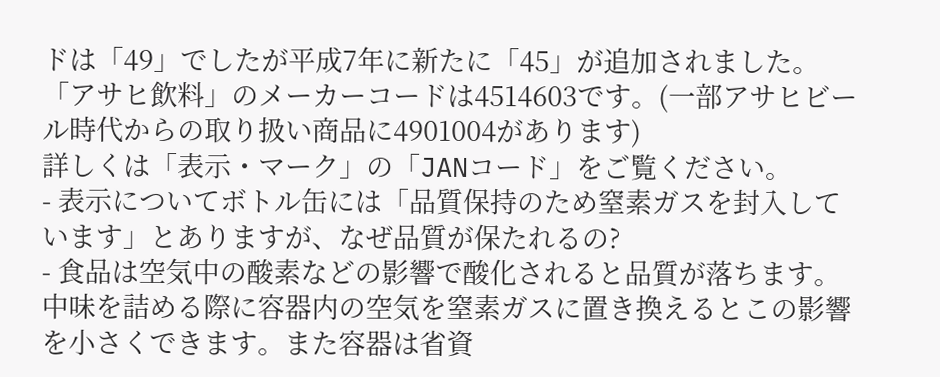ドは「49」でしたが平成7年に新たに「45」が追加されました。「アサヒ飲料」のメーカーコードは4514603です。(一部アサヒビール時代からの取り扱い商品に4901004があります)
詳しくは「表示・マーク」の「JANコード」をご覧ください。
- 表示についてボトル缶には「品質保持のため窒素ガスを封入しています」とありますが、なぜ品質が保たれるの?
- 食品は空気中の酸素などの影響で酸化されると品質が落ちます。中味を詰める際に容器内の空気を窒素ガスに置き換えるとこの影響を小さくできます。また容器は省資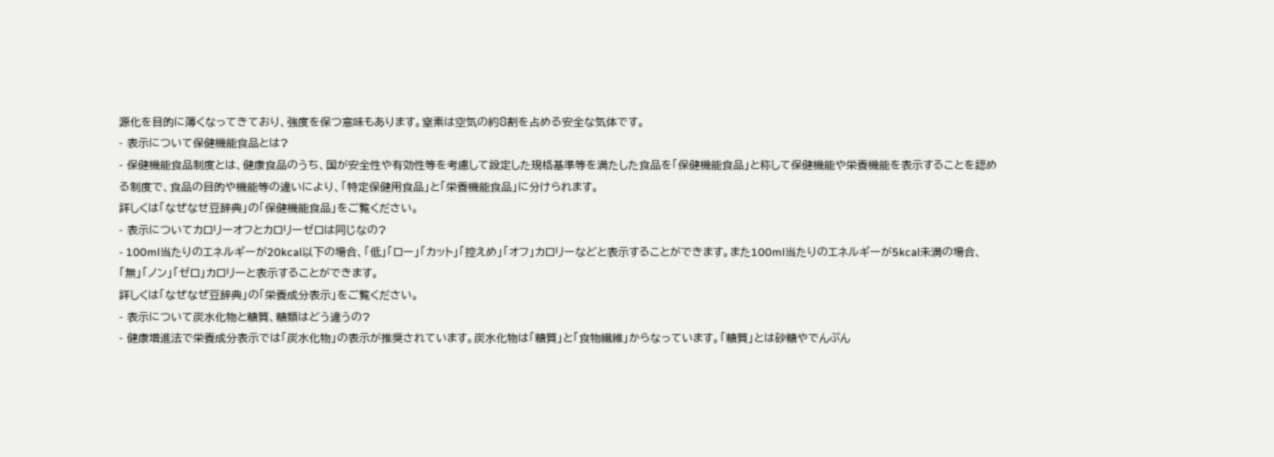源化を目的に薄くなってきており、強度を保つ意味もあります。窒素は空気の約8割を占める安全な気体です。
- 表示について保健機能食品とは?
- 保健機能食品制度とは、健康食品のうち、国が安全性や有効性等を考慮して設定した規格基準等を満たした食品を「保健機能食品」と称して保健機能や栄養機能を表示することを認める制度で、食品の目的や機能等の違いにより、「特定保健用食品」と「栄養機能食品」に分けられます。
詳しくは「なぜなせ豆辞典」の「保健機能食品」をご覧ください。
- 表示についてカロリーオフとカロリーゼロは同じなの?
- 100ml当たりのエネルギーが20kcal以下の場合、「低」「ロー」「カット」「控えめ」「オフ」カロリーなどと表示することができます。また100ml当たりのエネルギーが5kcal未満の場合、「無」「ノン」「ゼロ」カロリーと表示することができます。
詳しくは「なぜなぜ豆辞典」の「栄養成分表示」をご覧ください。
- 表示について炭水化物と糖質、糖類はどう違うの?
- 健康増進法で栄養成分表示では「炭水化物」の表示が推奨されています。炭水化物は「糖質」と「食物繊維」からなっています。「糖質」とは砂糖やでんぷん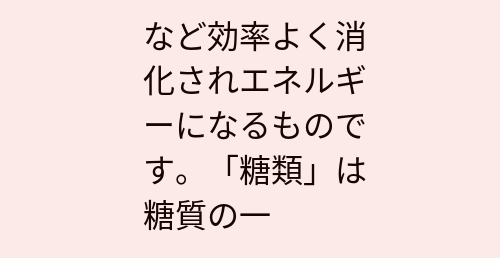など効率よく消化されエネルギーになるものです。「糖類」は糖質の一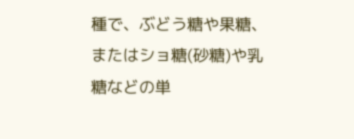種で、ぶどう糖や果糖、またはショ糖(砂糖)や乳糖などの単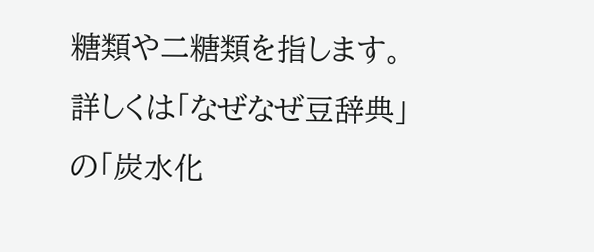糖類や二糖類を指します。
詳しくは「なぜなぜ豆辞典」の「炭水化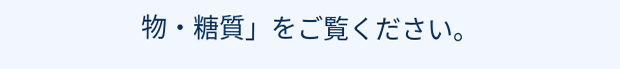物・糖質」をご覧ください。